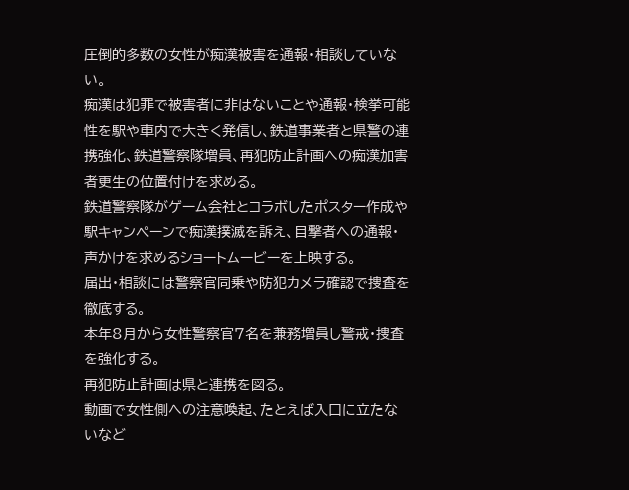圧倒的多数の女性が痴漢被害を通報・相談していない。
痴漢は犯罪で被害者に非はないことや通報・検挙可能性を駅や車内で大きく発信し、鉄道事業者と県警の連携強化、鉄道警察隊増員、再犯防止計画への痴漢加害者更生の位置付けを求める。
鉄道警察隊がゲーム会社とコラボしたポスター作成や駅キャンペーンで痴漢撲滅を訴え、目撃者への通報・声かけを求めるショートムービーを上映する。
届出・相談には警察官同乗や防犯カメラ確認で捜査を徹底する。
本年8月から女性警察官7名を兼務増員し警戒・捜査を強化する。
再犯防止計画は県と連携を図る。
動画で女性側への注意喚起、たとえば入口に立たないなど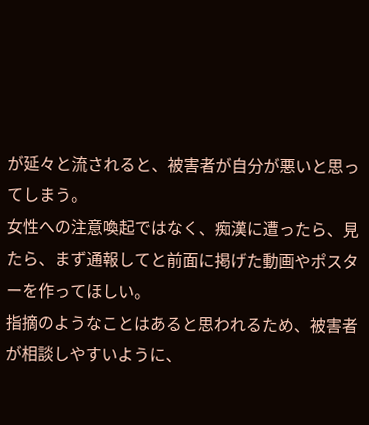が延々と流されると、被害者が自分が悪いと思ってしまう。
女性への注意喚起ではなく、痴漢に遭ったら、見たら、まず通報してと前面に掲げた動画やポスターを作ってほしい。
指摘のようなことはあると思われるため、被害者が相談しやすいように、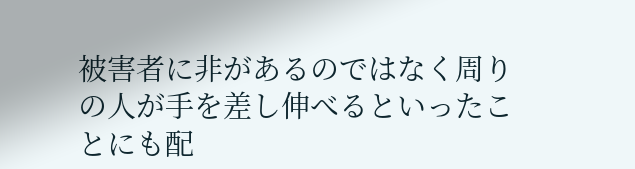被害者に非があるのではなく周りの人が手を差し伸べるといったことにも配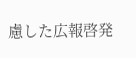慮した広報啓発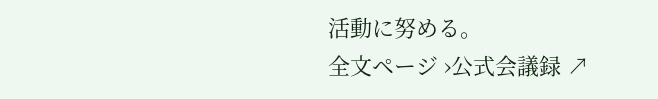活動に努める。
全文ページ ›公式会議録 ↗